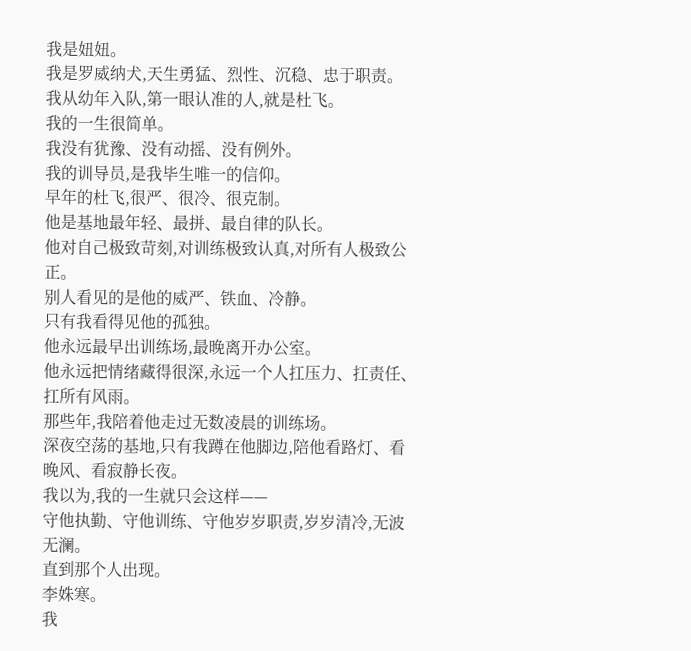我是妞妞。
我是罗威纳犬,天生勇猛、烈性、沉稳、忠于职责。
我从幼年入队,第一眼认准的人,就是杜飞。
我的一生很简单。
我没有犹豫、没有动摇、没有例外。
我的训导员,是我毕生唯一的信仰。
早年的杜飞,很严、很冷、很克制。
他是基地最年轻、最拼、最自律的队长。
他对自己极致苛刻,对训练极致认真,对所有人极致公正。
别人看见的是他的威严、铁血、冷静。
只有我看得见他的孤独。
他永远最早出训练场,最晚离开办公室。
他永远把情绪藏得很深,永远一个人扛压力、扛责任、扛所有风雨。
那些年,我陪着他走过无数凌晨的训练场。
深夜空荡的基地,只有我蹲在他脚边,陪他看路灯、看晚风、看寂静长夜。
我以为,我的一生就只会这样——
守他执勤、守他训练、守他岁岁职责,岁岁清冷,无波无澜。
直到那个人出现。
李姝寒。
我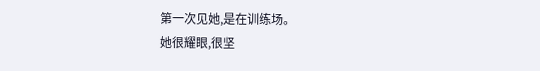第一次见她,是在训练场。
她很耀眼,很坚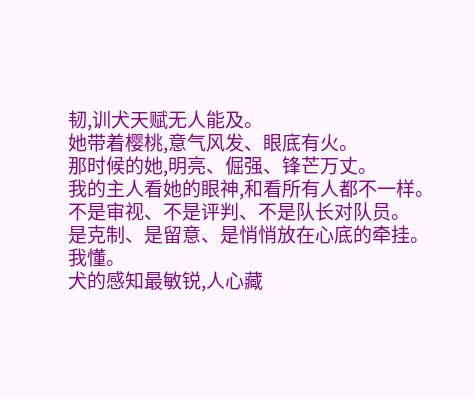韧,训犬天赋无人能及。
她带着樱桃,意气风发、眼底有火。
那时候的她,明亮、倔强、锋芒万丈。
我的主人看她的眼神,和看所有人都不一样。
不是审视、不是评判、不是队长对队员。
是克制、是留意、是悄悄放在心底的牵挂。
我懂。
犬的感知最敏锐,人心藏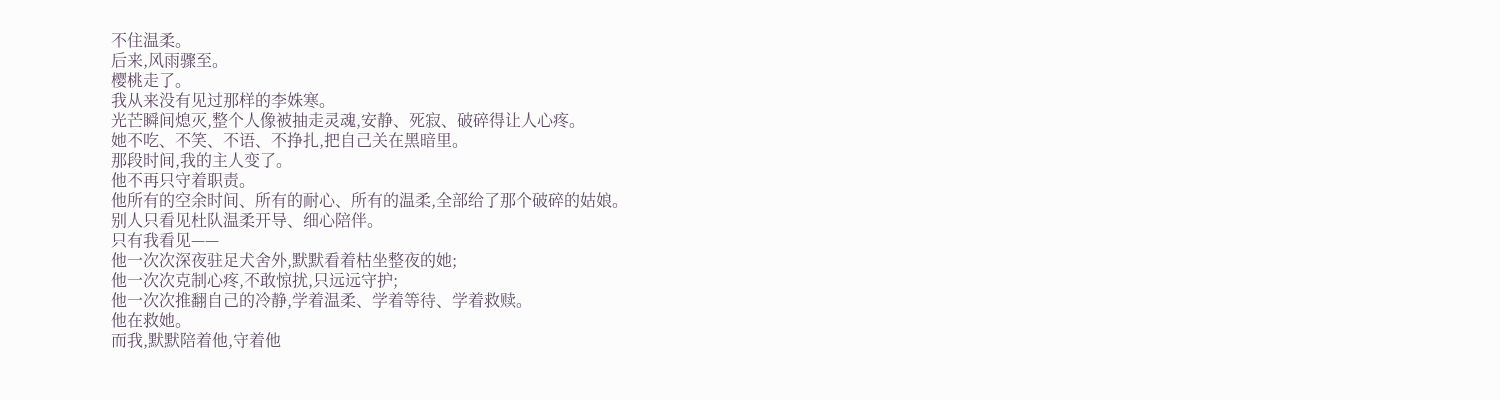不住温柔。
后来,风雨骤至。
樱桃走了。
我从来没有见过那样的李姝寒。
光芒瞬间熄灭,整个人像被抽走灵魂,安静、死寂、破碎得让人心疼。
她不吃、不笑、不语、不挣扎,把自己关在黑暗里。
那段时间,我的主人变了。
他不再只守着职责。
他所有的空余时间、所有的耐心、所有的温柔,全部给了那个破碎的姑娘。
别人只看见杜队温柔开导、细心陪伴。
只有我看见——
他一次次深夜驻足犬舍外,默默看着枯坐整夜的她;
他一次次克制心疼,不敢惊扰,只远远守护;
他一次次推翻自己的冷静,学着温柔、学着等待、学着救赎。
他在救她。
而我,默默陪着他,守着他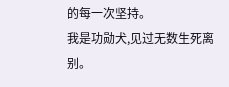的每一次坚持。
我是功勋犬,见过无数生死离别。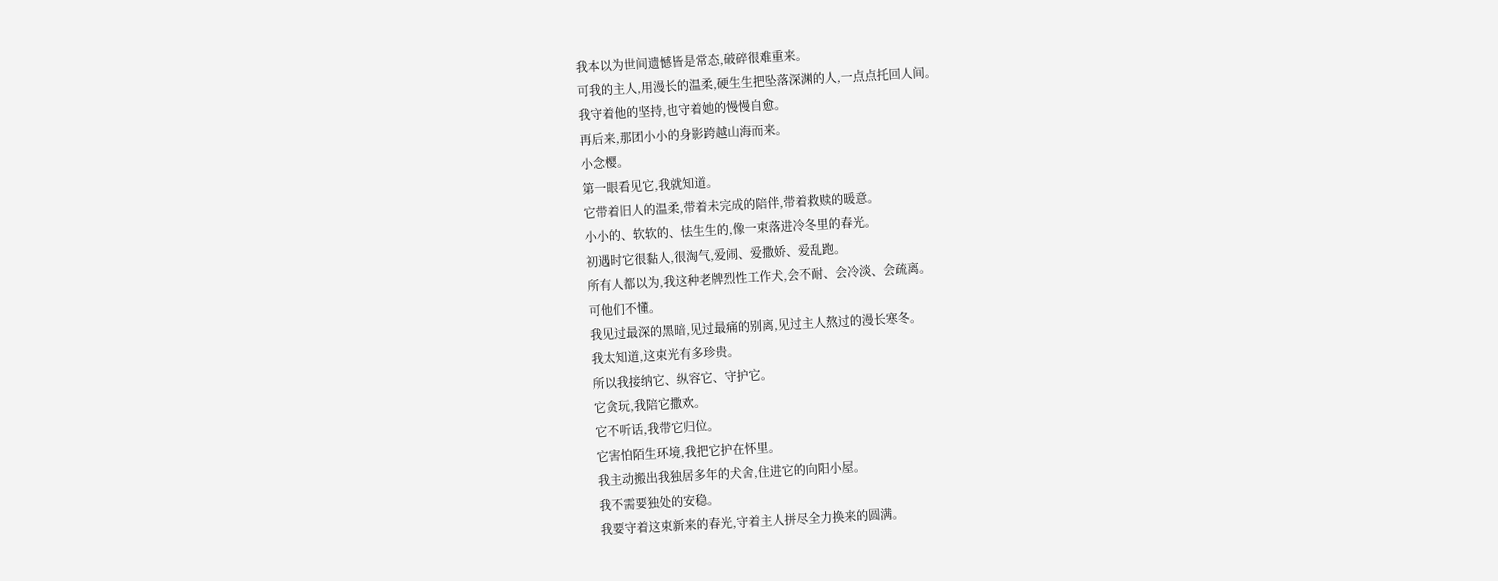我本以为世间遗憾皆是常态,破碎很难重来。
可我的主人,用漫长的温柔,硬生生把坠落深渊的人,一点点托回人间。
我守着他的坚持,也守着她的慢慢自愈。
再后来,那团小小的身影跨越山海而来。
小念樱。
第一眼看见它,我就知道。
它带着旧人的温柔,带着未完成的陪伴,带着救赎的暖意。
小小的、软软的、怯生生的,像一束落进冷冬里的春光。
初遇时它很黏人,很淘气,爱闹、爱撒娇、爱乱跑。
所有人都以为,我这种老牌烈性工作犬,会不耐、会冷淡、会疏离。
可他们不懂。
我见过最深的黑暗,见过最痛的别离,见过主人熬过的漫长寒冬。
我太知道,这束光有多珍贵。
所以我接纳它、纵容它、守护它。
它贪玩,我陪它撒欢。
它不听话,我带它归位。
它害怕陌生环境,我把它护在怀里。
我主动搬出我独居多年的犬舍,住进它的向阳小屋。
我不需要独处的安稳。
我要守着这束新来的春光,守着主人拼尽全力换来的圆满。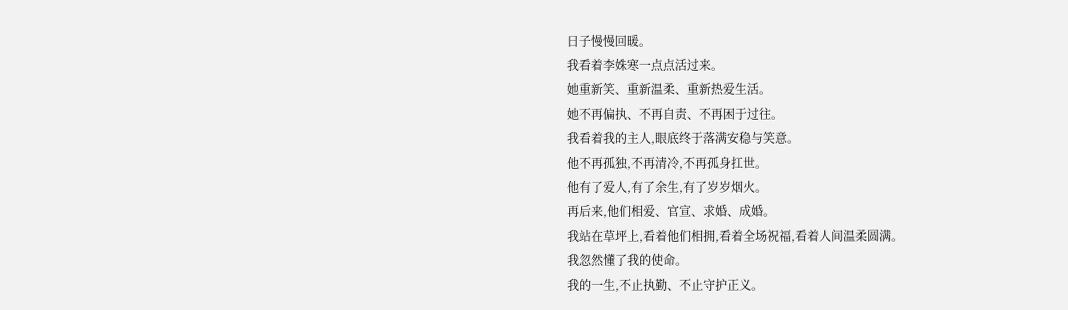日子慢慢回暖。
我看着李姝寒一点点活过来。
她重新笑、重新温柔、重新热爱生活。
她不再偏执、不再自责、不再困于过往。
我看着我的主人,眼底终于落满安稳与笑意。
他不再孤独,不再清冷,不再孤身扛世。
他有了爱人,有了余生,有了岁岁烟火。
再后来,他们相爱、官宣、求婚、成婚。
我站在草坪上,看着他们相拥,看着全场祝福,看着人间温柔圆满。
我忽然懂了我的使命。
我的一生,不止执勤、不止守护正义。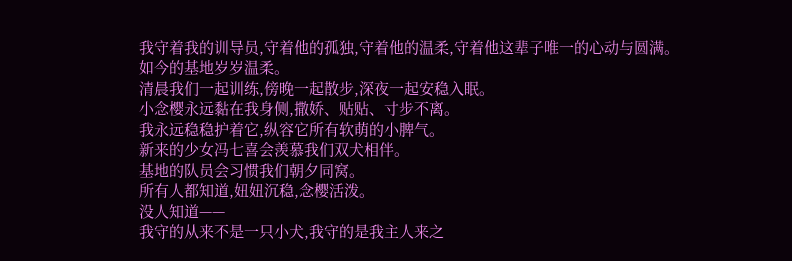我守着我的训导员,守着他的孤独,守着他的温柔,守着他这辈子唯一的心动与圆满。
如今的基地岁岁温柔。
清晨我们一起训练,傍晚一起散步,深夜一起安稳入眠。
小念樱永远黏在我身侧,撒娇、贴贴、寸步不离。
我永远稳稳护着它,纵容它所有软萌的小脾气。
新来的少女冯七喜会羡慕我们双犬相伴。
基地的队员会习惯我们朝夕同窝。
所有人都知道,妞妞沉稳,念樱活泼。
没人知道——
我守的从来不是一只小犬,我守的是我主人来之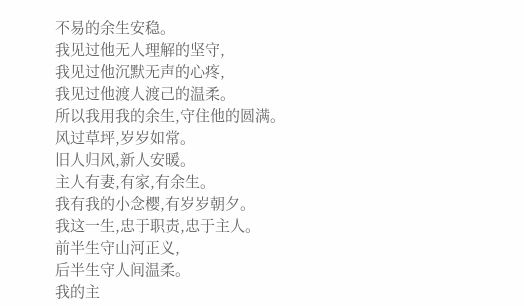不易的余生安稳。
我见过他无人理解的坚守,
我见过他沉默无声的心疼,
我见过他渡人渡己的温柔。
所以我用我的余生,守住他的圆满。
风过草坪,岁岁如常。
旧人归风,新人安暖。
主人有妻,有家,有余生。
我有我的小念樱,有岁岁朝夕。
我这一生,忠于职责,忠于主人。
前半生守山河正义,
后半生守人间温柔。
我的主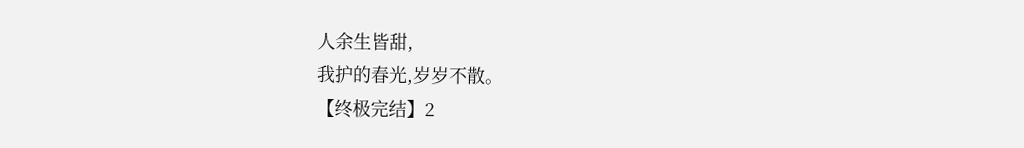人余生皆甜,
我护的春光,岁岁不散。
【终极完结】2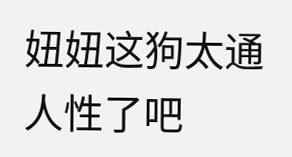妞妞这狗太通人性了吧